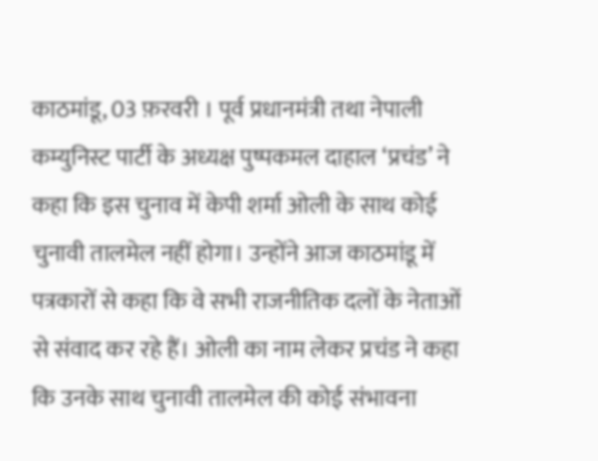काठमांडू, 03 फ़रवरी । पूर्व प्रधानमंत्री तथा नेपाली कम्युनिस्ट पार्टी के अध्यक्ष पुष्पकमल दाहाल ‘प्रचंड’ ने कहा कि इस चुनाव में केपी शर्मा ओली के साथ कोई चुनावी तालमेल नहीं होगा। उन्होंने आज काठमांडू में पत्रकारों से कहा कि वे सभी राजनीतिक दलों के नेताओं से संवाद कर रहे हैं। ओली का नाम लेकर प्रचंड ने कहा कि उनके साथ चुनावी तालमेल की कोई संभावना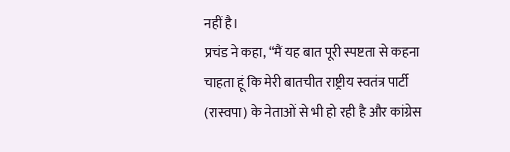नहीं है।
प्रचंड ने कहा, “मैं यह बात पूरी स्पष्टता से कहना चाहता हूं कि मेरी बातचीत राष्ट्रीय स्वतंत्र पार्टी (रास्वपा) के नेताओं से भी हो रही है और कांग्रेस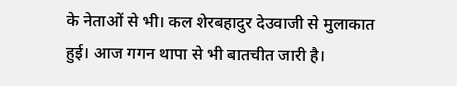के नेताओं से भी। कल शेरबहादुर देउवाजी से मुलाकात हुई। आज गगन थापा से भी बातचीत जारी है।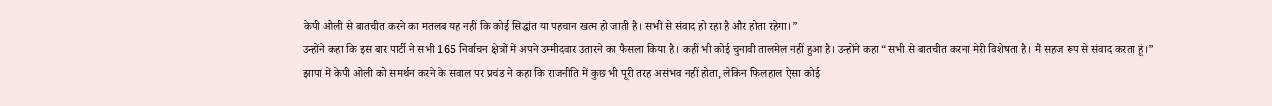केपी ओली से बातचीत करने का मतलब यह नहीं कि कोई सिद्धांत या पहचान खत्म हो जाती है। सभी से संवाद हो रहा है और होता रहेगा।”
उन्होंने कहा कि इस बार पार्टी ने सभी 165 निर्वाचन क्षेत्रों में अपने उम्मीदवार उतारने का फैसला किया है। कहीं भी कोई चुनावी तालमेल नहीं हुआ है। उन्होंने कहा “सभी से बातचीत करना मेरी विशेषता है। मैं सहज रूप से संवाद करता हूं।”
झापा में केपी ओली को समर्थन करने के सवाल पर प्रचंड ने कहा कि राजनीति में कुछ भी पूरी तरह असंभव नहीं होता, लेकिन फिलहाल ऐसा कोई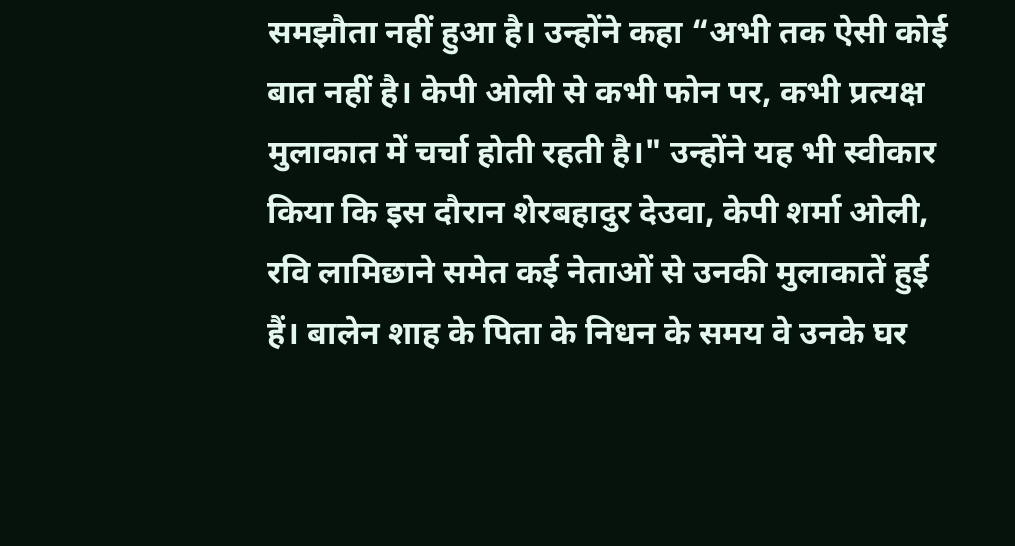समझौता नहीं हुआ है। उन्होंने कहा “अभी तक ऐसी कोई बात नहीं है। केपी ओली से कभी फोन पर, कभी प्रत्यक्ष मुलाकात में चर्चा होती रहती है।" उन्होंने यह भी स्वीकार किया कि इस दौरान शेरबहादुर देउवा, केपी शर्मा ओली, रवि लामिछाने समेत कई नेताओं से उनकी मुलाकातें हुई हैं। बालेन शाह के पिता के निधन के समय वे उनके घर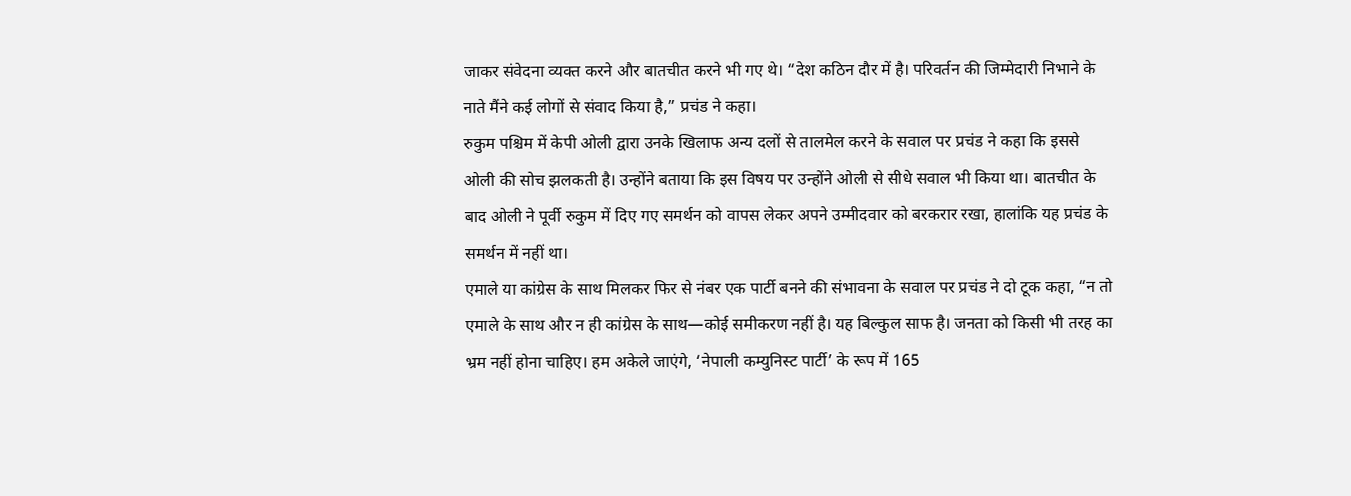जाकर संवेदना व्यक्त करने और बातचीत करने भी गए थे। “देश कठिन दौर में है। परिवर्तन की जिम्मेदारी निभाने के नाते मैंने कई लोगों से संवाद किया है,” प्रचंड ने कहा।
रुकुम पश्चिम में केपी ओली द्वारा उनके खिलाफ अन्य दलों से तालमेल करने के सवाल पर प्रचंड ने कहा कि इससे ओली की सोच झलकती है। उन्होंने बताया कि इस विषय पर उन्होंने ओली से सीधे सवाल भी किया था। बातचीत के बाद ओली ने पूर्वी रुकुम में दिए गए समर्थन को वापस लेकर अपने उम्मीदवार को बरकरार रखा, हालांकि यह प्रचंड के समर्थन में नहीं था।
एमाले या कांग्रेस के साथ मिलकर फिर से नंबर एक पार्टी बनने की संभावना के सवाल पर प्रचंड ने दो टूक कहा, “न तो एमाले के साथ और न ही कांग्रेस के साथ—कोई समीकरण नहीं है। यह बिल्कुल साफ है। जनता को किसी भी तरह का भ्रम नहीं होना चाहिए। हम अकेले जाएंगे, ‘नेपाली कम्युनिस्ट पार्टी’ के रूप में 165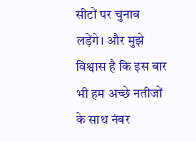सीटों पर चुनाव लड़ेंगे। और मुझे विश्वास है कि इस बार भी हम अच्छे नतीजों के साथ नंबर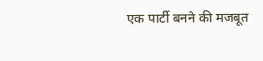एक पार्टी बनने की मजबूत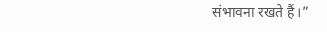संभावना रखते हैं।”